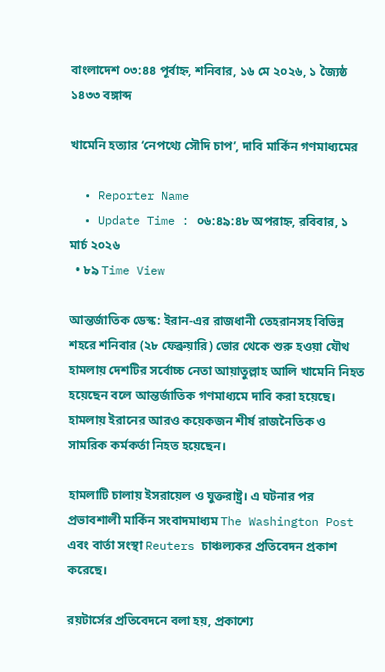বাংলাদেশ ০৩:৪৪ পূর্বাহ্ন, শনিবার, ১৬ মে ২০২৬, ১ জ্যৈষ্ঠ ১৪৩৩ বঙ্গাব্দ

খামেনি হত্যার ‘নেপথ্যে সৌদি চাপ’, দাবি মার্কিন গণমাধ্যমের

  • Reporter Name
  • Update Time : ০৬:৪৯:৪৮ অপরাহ্ন, রবিবার, ১ মার্চ ২০২৬
  • ৮৯ Time View

আন্তর্জাতিক ডেস্ক: ইরান-এর রাজধানী তেহরানসহ বিভিন্ন শহরে শনিবার (২৮ ফেব্রুয়ারি) ভোর থেকে শুরু হওয়া যৌথ হামলায় দেশটির সর্বোচ্চ নেতা আয়াতুল্লাহ আলি খামেনি নিহত হয়েছেন বলে আন্তর্জাতিক গণমাধ্যমে দাবি করা হয়েছে। হামলায় ইরানের আরও কয়েকজন শীর্ষ রাজনৈতিক ও সামরিক কর্মকর্তা নিহত হয়েছেন।

হামলাটি চালায় ইসরায়েল ও যুক্তরাষ্ট্র। এ ঘটনার পর প্রভাবশালী মার্কিন সংবাদমাধ্যম The Washington Post এবং বার্তা সংস্থা Reuters চাঞ্চল্যকর প্রতিবেদন প্রকাশ করেছে।

রয়টার্সের প্রতিবেদনে বলা হয়, প্রকাশ্যে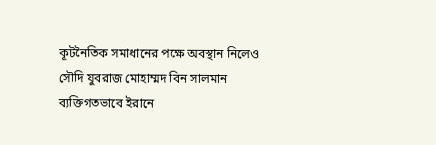কূটনৈতিক সমাধানের পক্ষে অবস্থান নিলেও সৌদি যুবরাজ মোহাম্মদ বিন সালমান ব্যক্তিগতভাবে ইরানে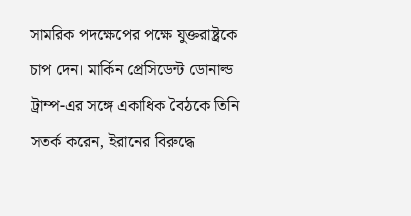সামরিক পদক্ষেপের পক্ষে যুক্তরাষ্ট্রকে চাপ দেন। মার্কিন প্রেসিডেন্ট ডোনাল্ড ট্রাম্প-এর সঙ্গে একাধিক বৈঠকে তিনি সতর্ক করেন, ইরানের বিরুদ্ধে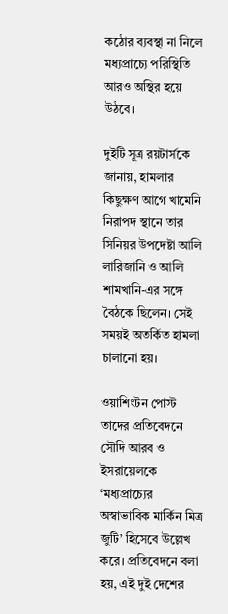কঠোর ব্যবস্থা না নিলে মধ্যপ্রাচ্যে পরিস্থিতি আরও অস্থির হয়ে উঠবে।

দুইটি সূত্র রয়টার্সকে জানায়, হামলার কিছুক্ষণ আগে খামেনি নিরাপদ স্থানে তার সিনিয়র উপদেষ্টা আলি লারিজানি ও আলি শামখানি-এর সঙ্গে বৈঠকে ছিলেন। সেই সময়ই অতর্কিত হামলা চালানো হয়।

ওয়াশিংটন পোস্ট তাদের প্রতিবেদনে সৌদি আরব ও ইসরায়েলকে ‘মধ্যপ্রাচ্যের অস্বাভাবিক মার্কিন মিত্র জুটি’ হিসেবে উল্লেখ করে। প্রতিবেদনে বলা হয়, এই দুই দেশের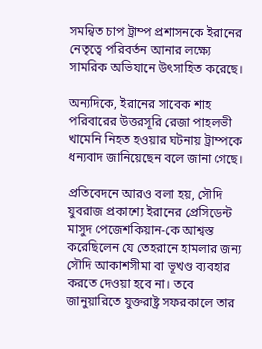সমন্বিত চাপ ট্রাম্প প্রশাসনকে ইরানের নেতৃত্বে পরিবর্তন আনার লক্ষ্যে সামরিক অভিযানে উৎসাহিত করেছে।

অন্যদিকে, ইরানের সাবেক শাহ পরিবারের উত্তরসূরি রেজা পাহলভী খামেনি নিহত হওয়ার ঘটনায় ট্রাম্পকে ধন্যবাদ জানিয়েছেন বলে জানা গেছে।

প্রতিবেদনে আরও বলা হয়, সৌদি যুবরাজ প্রকাশ্যে ইরানের প্রেসিডেন্ট মাসুদ পেজেশকিয়ান-কে আশ্বস্ত করেছিলেন যে তেহরানে হামলার জন্য সৌদি আকাশসীমা বা ভূখণ্ড ব্যবহার করতে দেওয়া হবে না। তবে জানুয়ারিতে যুক্তরাষ্ট্র সফরকালে তার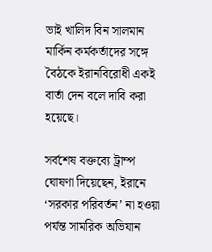ভাই খালিদ বিন সালমান মার্কিন কর্মকর্তাদের সঙ্গে বৈঠকে ইরানবিরোধী একই বার্তা দেন বলে দাবি করা হয়েছে।

সর্বশেষ বক্তব্যে ট্রাম্প ঘোষণা দিয়েছেন, ইরানে ‘সরকার পরিবর্তন’ না হওয়া পর্যন্ত সামরিক অভিযান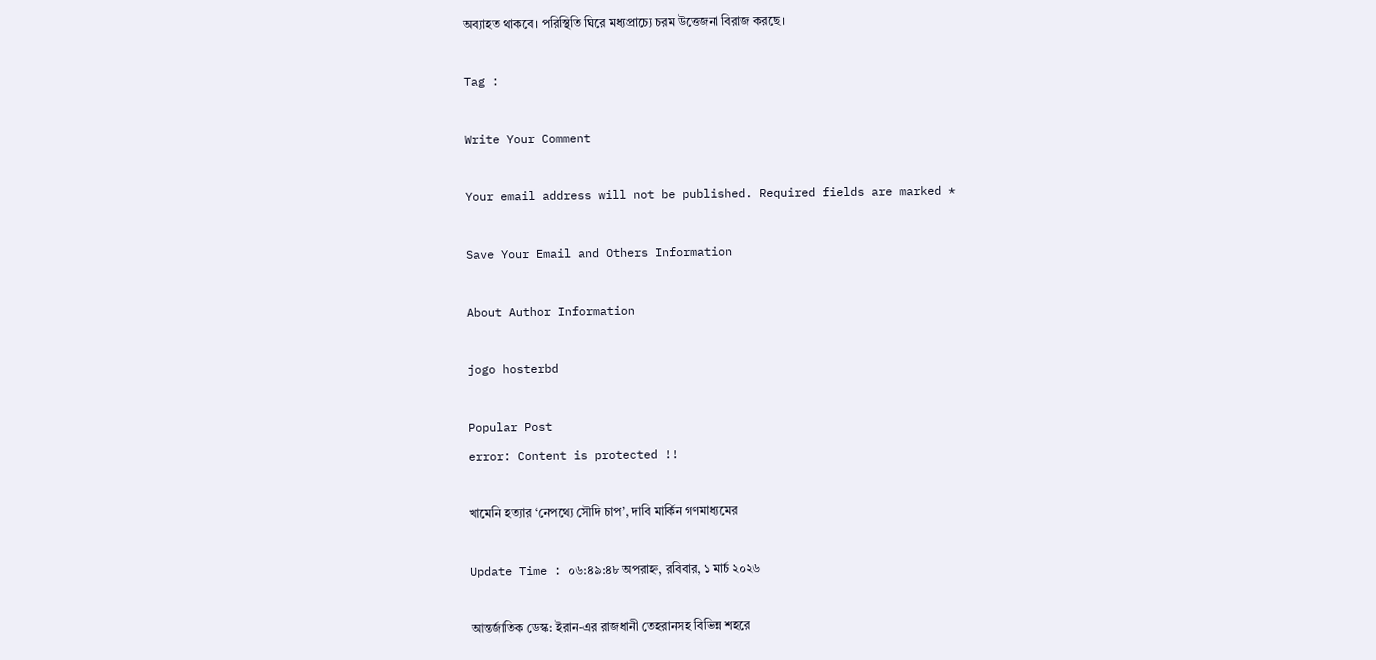অব্যাহত থাকবে। পরিস্থিতি ঘিরে মধ্যপ্রাচ্যে চরম উত্তেজনা বিরাজ করছে।

Tag :

Write Your Comment

Your email address will not be published. Required fields are marked *

Save Your Email and Others Information

About Author Information

jogo hosterbd

Popular Post
error: Content is protected !!

খামেনি হত্যার ‘নেপথ্যে সৌদি চাপ’, দাবি মার্কিন গণমাধ্যমের

Update Time : ০৬:৪৯:৪৮ অপরাহ্ন, রবিবার, ১ মার্চ ২০২৬

আন্তর্জাতিক ডেস্ক: ইরান-এর রাজধানী তেহরানসহ বিভিন্ন শহরে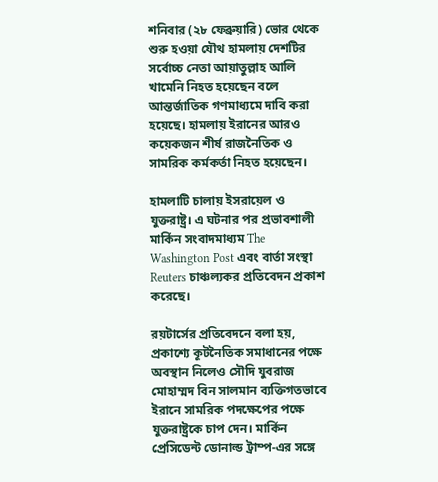শনিবার (২৮ ফেব্রুয়ারি) ভোর থেকে শুরু হওয়া যৌথ হামলায় দেশটির সর্বোচ্চ নেতা আয়াতুল্লাহ আলি খামেনি নিহত হয়েছেন বলে আন্তর্জাতিক গণমাধ্যমে দাবি করা হয়েছে। হামলায় ইরানের আরও কয়েকজন শীর্ষ রাজনৈতিক ও সামরিক কর্মকর্তা নিহত হয়েছেন।

হামলাটি চালায় ইসরায়েল ও যুক্তরাষ্ট্র। এ ঘটনার পর প্রভাবশালী মার্কিন সংবাদমাধ্যম The Washington Post এবং বার্তা সংস্থা Reuters চাঞ্চল্যকর প্রতিবেদন প্রকাশ করেছে।

রয়টার্সের প্রতিবেদনে বলা হয়, প্রকাশ্যে কূটনৈতিক সমাধানের পক্ষে অবস্থান নিলেও সৌদি যুবরাজ মোহাম্মদ বিন সালমান ব্যক্তিগতভাবে ইরানে সামরিক পদক্ষেপের পক্ষে যুক্তরাষ্ট্রকে চাপ দেন। মার্কিন প্রেসিডেন্ট ডোনাল্ড ট্রাম্প-এর সঙ্গে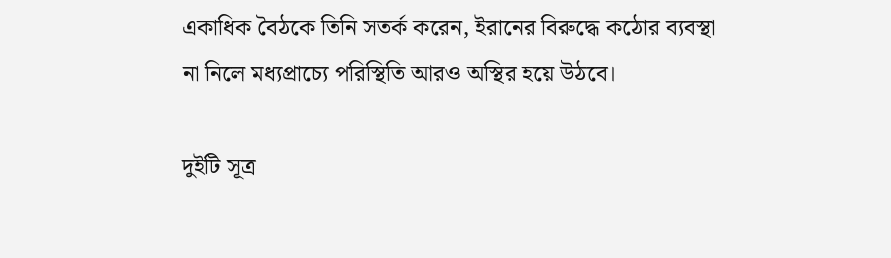একাধিক বৈঠকে তিনি সতর্ক করেন, ইরানের বিরুদ্ধে কঠোর ব্যবস্থা না নিলে মধ্যপ্রাচ্যে পরিস্থিতি আরও অস্থির হয়ে উঠবে।

দুইটি সূত্র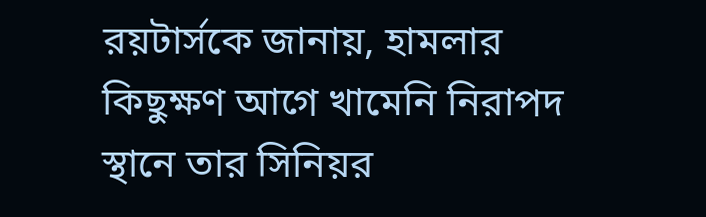রয়টার্সকে জানায়, হামলার কিছুক্ষণ আগে খামেনি নিরাপদ স্থানে তার সিনিয়র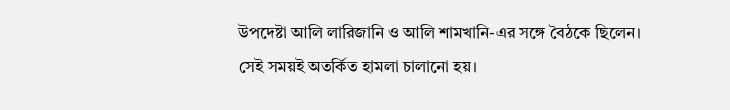উপদেষ্টা আলি লারিজানি ও আলি শামখানি-এর সঙ্গে বৈঠকে ছিলেন। সেই সময়ই অতর্কিত হামলা চালানো হয়।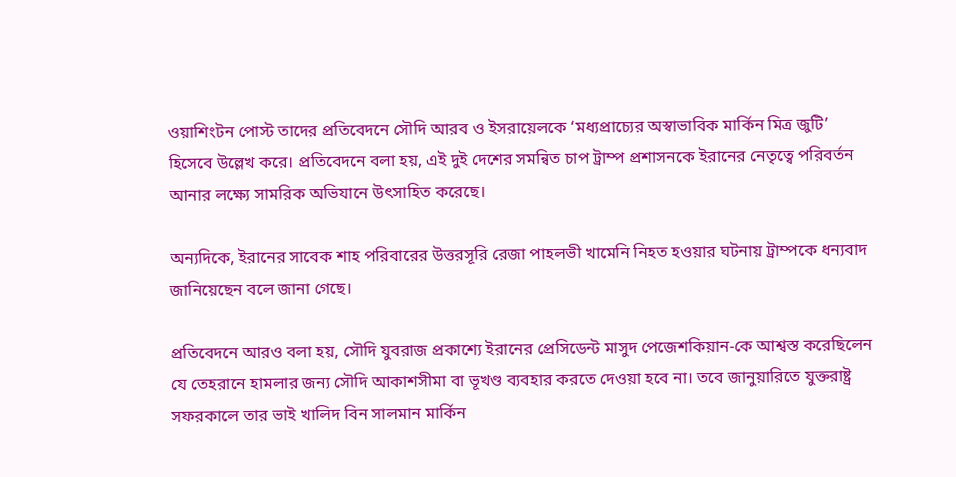ওয়াশিংটন পোস্ট তাদের প্রতিবেদনে সৌদি আরব ও ইসরায়েলকে ‘মধ্যপ্রাচ্যের অস্বাভাবিক মার্কিন মিত্র জুটি’ হিসেবে উল্লেখ করে। প্রতিবেদনে বলা হয়, এই দুই দেশের সমন্বিত চাপ ট্রাম্প প্রশাসনকে ইরানের নেতৃত্বে পরিবর্তন আনার লক্ষ্যে সামরিক অভিযানে উৎসাহিত করেছে।

অন্যদিকে, ইরানের সাবেক শাহ পরিবারের উত্তরসূরি রেজা পাহলভী খামেনি নিহত হওয়ার ঘটনায় ট্রাম্পকে ধন্যবাদ জানিয়েছেন বলে জানা গেছে।

প্রতিবেদনে আরও বলা হয়, সৌদি যুবরাজ প্রকাশ্যে ইরানের প্রেসিডেন্ট মাসুদ পেজেশকিয়ান-কে আশ্বস্ত করেছিলেন যে তেহরানে হামলার জন্য সৌদি আকাশসীমা বা ভূখণ্ড ব্যবহার করতে দেওয়া হবে না। তবে জানুয়ারিতে যুক্তরাষ্ট্র সফরকালে তার ভাই খালিদ বিন সালমান মার্কিন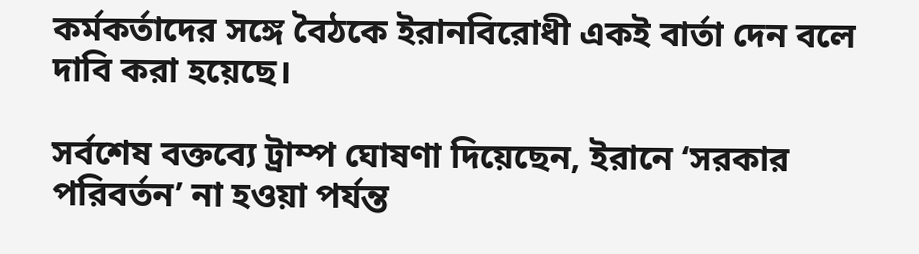কর্মকর্তাদের সঙ্গে বৈঠকে ইরানবিরোধী একই বার্তা দেন বলে দাবি করা হয়েছে।

সর্বশেষ বক্তব্যে ট্রাম্প ঘোষণা দিয়েছেন, ইরানে ‘সরকার পরিবর্তন’ না হওয়া পর্যন্ত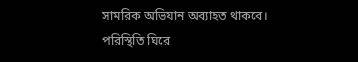সামরিক অভিযান অব্যাহত থাকবে। পরিস্থিতি ঘিরে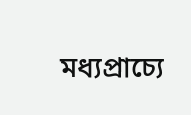মধ্যপ্রাচ্যে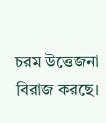চরম উত্তেজনা বিরাজ করছে।